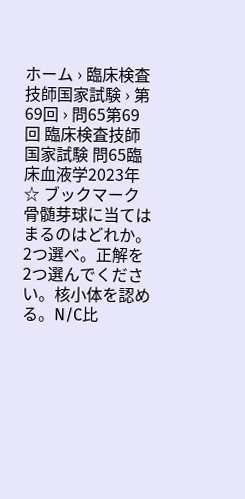ホーム › 臨床検査技師国家試験 › 第69回 › 問65第69回 臨床検査技師国家試験 問65臨床血液学2023年☆ ブックマーク骨髄芽球に当てはまるのはどれか。 2つ選べ。正解を2つ選んでください。核小体を認める。N/C比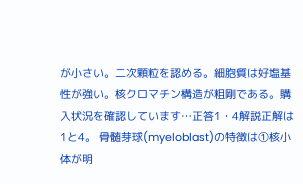が小さい。二次顆粒を認める。細胞質は好塩基性が強い。核クロマチン構造が粗剛である。購入状況を確認しています…正答1・4解説正解は1と4。 骨髄芽球(myeloblast)の特徴は①核小体が明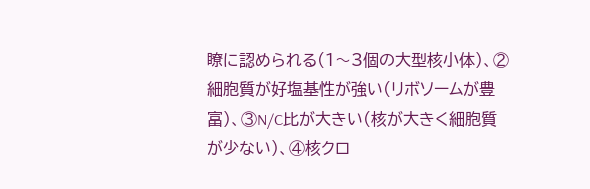瞭に認められる(1〜3個の大型核小体)、②細胞質が好塩基性が強い(リボソームが豊富)、③N/C比が大きい(核が大きく細胞質が少ない)、④核クロ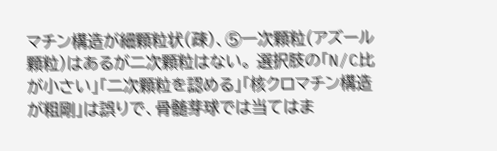マチン構造が細顆粒状(疎)、⑤一次顆粒(アズール顆粒)はあるが二次顆粒はない。 選択肢の「N/C比が小さい」「二次顆粒を認める」「核クロマチン構造が粗剛」は誤りで、骨髄芽球では当てはま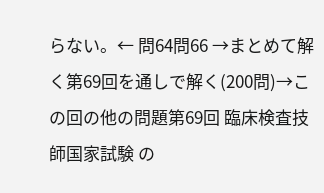らない。← 問64問66 →まとめて解く第69回を通しで解く(200問)→この回の他の問題第69回 臨床検査技師国家試験 の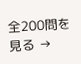全200問を見る →